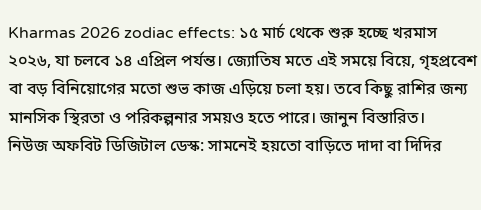Kharmas 2026 zodiac effects: ১৫ মার্চ থেকে শুরু হচ্ছে খরমাস ২০২৬, যা চলবে ১৪ এপ্রিল পর্যন্ত। জ্যোতিষ মতে এই সময়ে বিয়ে, গৃহপ্রবেশ বা বড় বিনিয়োগের মতো শুভ কাজ এড়িয়ে চলা হয়। তবে কিছু রাশির জন্য মানসিক স্থিরতা ও পরিকল্পনার সময়ও হতে পারে। জানুন বিস্তারিত।
নিউজ অফবিট ডিজিটাল ডেস্ক: সামনেই হয়তো বাড়িতে দাদা বা দিদির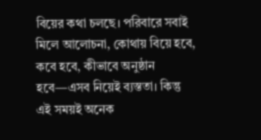বিয়ের কথা চলছে। পরিবারে সবাই মিলে আলোচনা, কোথায় বিয়ে হবে, কবে হবে, কীভাবে অনুষ্ঠান হবে—এসব নিয়েই ব্যস্ততা। কিন্তু এই সময়ই অনেক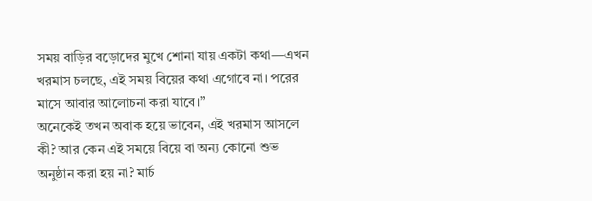সময় বাড়ির বড়োদের মুখে শোনা যায় একটা কথা—এখন খরমাস চলছে, এই সময় বিয়ের কথা এগোবে না। পরের মাসে আবার আলোচনা করা যাবে।”
অনেকেই তখন অবাক হয়ে ভাবেন, এই খরমাস আসলে কী? আর কেন এই সময়ে বিয়ে বা অন্য কোনো শুভ অনুষ্ঠান করা হয় না? মার্চ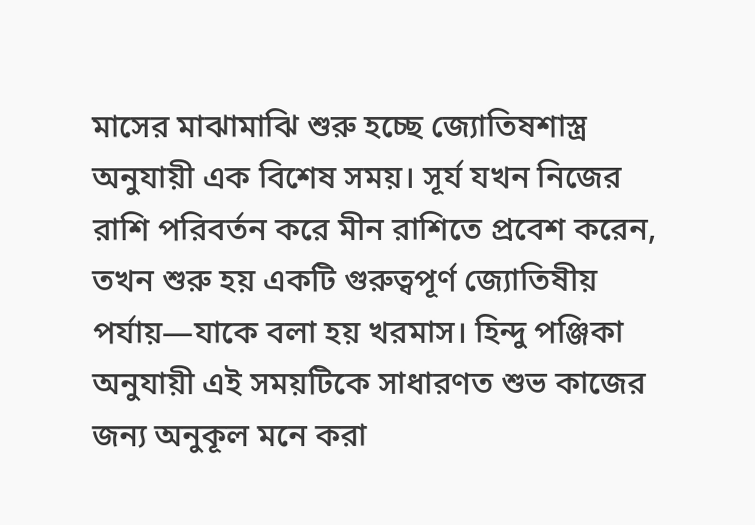মাসের মাঝামাঝি শুরু হচ্ছে জ্যোতিষশাস্ত্র অনুযায়ী এক বিশেষ সময়। সূর্য যখন নিজের রাশি পরিবর্তন করে মীন রাশিতে প্রবেশ করেন, তখন শুরু হয় একটি গুরুত্বপূর্ণ জ্যোতিষীয় পর্যায়—যাকে বলা হয় খরমাস। হিন্দু পঞ্জিকা অনুযায়ী এই সময়টিকে সাধারণত শুভ কাজের জন্য অনুকূল মনে করা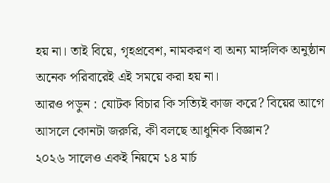হয় না। তাই বিয়ে, গৃহপ্রবেশ, নামকরণ বা অন্য মাঙ্গলিক অনুষ্ঠান অনেক পরিবারেই এই সময়ে করা হয় না।
আরও পড়ুন : যোটক বিচার কি সত্যিই কাজ করে? বিয়ের আগে আসলে কোনটা জরুরি, কী বলছে আধুনিক বিজ্ঞান?
২০২৬ সালেও একই নিয়মে ১৪ মার্চ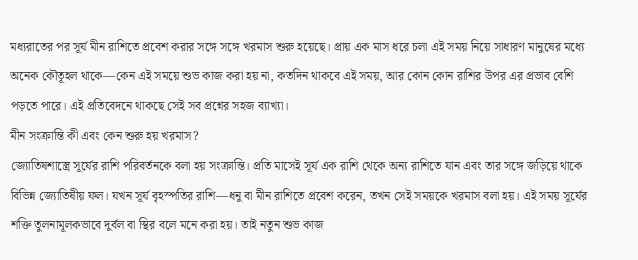মধ্যরাতের পর সূর্য মীন রাশিতে প্রবেশ করার সঙ্গে সঙ্গে খরমাস শুরু হয়েছে। প্রায় এক মাস ধরে চলা এই সময় নিয়ে সাধারণ মানুষের মধ্যে অনেক কৌতূহল থাকে—কেন এই সময়ে শুভ কাজ করা হয় না, কতদিন থাকবে এই সময়, আর কোন কোন রাশির উপর এর প্রভাব বেশি পড়তে পারে। এই প্রতিবেদনে থাকছে সেই সব প্রশ্নের সহজ ব্যাখ্যা।
মীন সংক্রান্তি কী এবং কেন শুরু হয় খরমাস?
জ্যোতিষশাস্ত্রে সূর্যের রাশি পরিবর্তনকে বলা হয় সংক্রান্তি। প্রতি মাসেই সূর্য এক রাশি থেকে অন্য রাশিতে যান এবং তার সঙ্গে জড়িয়ে থাকে বিভিন্ন জ্যোতিষীয় ফল। যখন সূর্য বৃহস্পতির রাশি—ধনু বা মীন রাশিতে প্রবেশ করেন, তখন সেই সময়কে খরমাস বলা হয়। এই সময় সূর্যের শক্তি তুলনামূলকভাবে দুর্বল বা স্থির বলে মনে করা হয়। তাই নতুন শুভ কাজ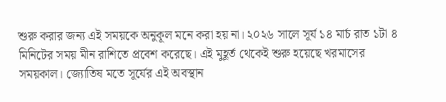শুরু করার জন্য এই সময়কে অনুকূল মনে করা হয় না। ২০২৬ সালে সূর্য ১৪ মার্চ রাত ১টা ৪ মিনিটের সময় মীন রাশিতে প্রবেশ করেছে। এই মুহূর্ত থেকেই শুরু হয়েছে খরমাসের সময়কাল। জ্যোতিষ মতে সূর্যের এই অবস্থান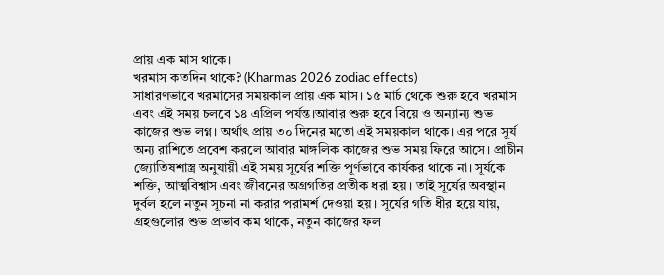প্রায় এক মাস থাকে।
খরমাস কতদিন থাকে? (Kharmas 2026 zodiac effects)
সাধারণভাবে খরমাসের সময়কাল প্রায় এক মাস। ১৫ মার্চ থেকে শুরু হবে খরমাস এবং এই সময় চলবে ১৪ এপ্রিল পর্যন্ত।আবার শুরু হবে বিয়ে ও অন্যান্য শুভ কাজের শুভ লগ্ন। অর্থাৎ প্রায় ৩০ দিনের মতো এই সময়কাল থাকে। এর পরে সূর্য অন্য রাশিতে প্রবেশ করলে আবার মাঙ্গলিক কাজের শুভ সময় ফিরে আসে। প্রাচীন জ্যোতিষশাস্ত্র অনুযায়ী এই সময় সূর্যের শক্তি পূর্ণভাবে কার্যকর থাকে না। সূর্যকে শক্তি, আত্মবিশ্বাস এবং জীবনের অগ্রগতির প্রতীক ধরা হয়। তাই সূর্যের অবস্থান দুর্বল হলে নতুন সূচনা না করার পরামর্শ দেওয়া হয়। সূর্যের গতি ধীর হয়ে যায়, গ্রহগুলোর শুভ প্রভাব কম থাকে, নতুন কাজের ফল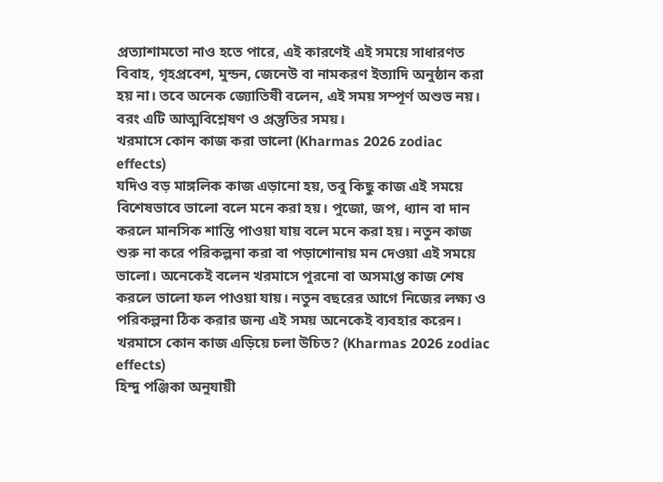প্রত্যাশামতো নাও হতে পারে, এই কারণেই এই সময়ে সাধারণত বিবাহ, গৃহপ্রবেশ, মুন্ডন, জেনেউ বা নামকরণ ইত্যাদি অনুষ্ঠান করা হয় না। তবে অনেক জ্যোতিষী বলেন, এই সময় সম্পূর্ণ অশুভ নয়। বরং এটি আত্মবিশ্লেষণ ও প্রস্তুতির সময়।
খরমাসে কোন কাজ করা ভালো (Kharmas 2026 zodiac effects)
যদিও বড় মাঙ্গলিক কাজ এড়ানো হয়, তবু কিছু কাজ এই সময়ে বিশেষভাবে ভালো বলে মনে করা হয়। পুজো, জপ, ধ্যান বা দান করলে মানসিক শান্তি পাওয়া যায় বলে মনে করা হয়। নতুন কাজ শুরু না করে পরিকল্পনা করা বা পড়াশোনায় মন দেওয়া এই সময়ে ভালো। অনেকেই বলেন খরমাসে পুরনো বা অসমাপ্ত কাজ শেষ করলে ভালো ফল পাওয়া যায়। নতুন বছরের আগে নিজের লক্ষ্য ও পরিকল্পনা ঠিক করার জন্য এই সময় অনেকেই ব্যবহার করেন।
খরমাসে কোন কাজ এড়িয়ে চলা উচিত? (Kharmas 2026 zodiac effects)
হিন্দু পঞ্জিকা অনুযায়ী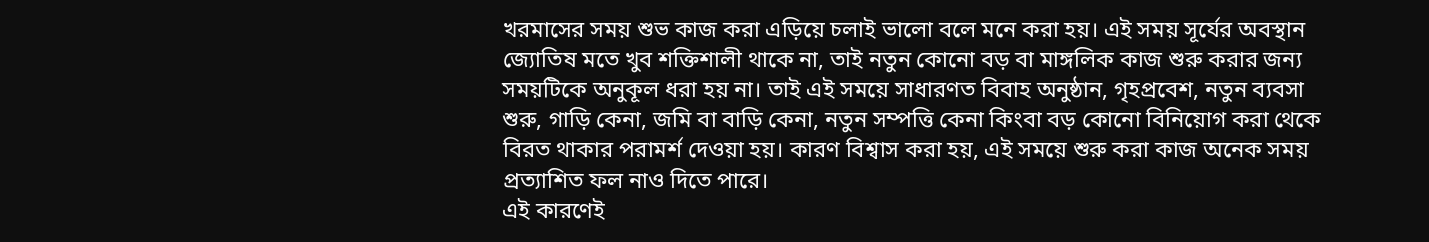খরমাসের সময় শুভ কাজ করা এড়িয়ে চলাই ভালো বলে মনে করা হয়। এই সময় সূর্যের অবস্থান জ্যোতিষ মতে খুব শক্তিশালী থাকে না, তাই নতুন কোনো বড় বা মাঙ্গলিক কাজ শুরু করার জন্য সময়টিকে অনুকূল ধরা হয় না। তাই এই সময়ে সাধারণত বিবাহ অনুষ্ঠান, গৃহপ্রবেশ, নতুন ব্যবসা শুরু, গাড়ি কেনা, জমি বা বাড়ি কেনা, নতুন সম্পত্তি কেনা কিংবা বড় কোনো বিনিয়োগ করা থেকে বিরত থাকার পরামর্শ দেওয়া হয়। কারণ বিশ্বাস করা হয়, এই সময়ে শুরু করা কাজ অনেক সময় প্রত্যাশিত ফল নাও দিতে পারে।
এই কারণেই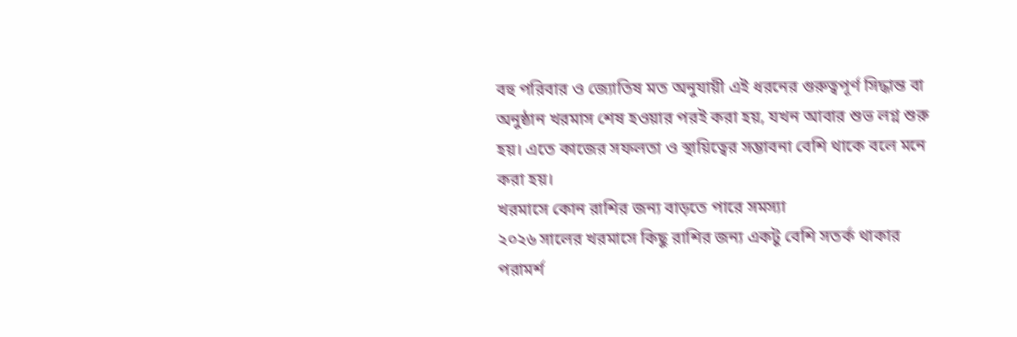বহু পরিবার ও জ্যোতিষ মত অনুযায়ী এই ধরনের গুরুত্বপূর্ণ সিদ্ধান্ত বা অনুষ্ঠান খরমাস শেষ হওয়ার পরই করা হয়, যখন আবার শুভ লগ্ন শুরু হয়। এতে কাজের সফলতা ও স্থায়িত্বের সম্ভাবনা বেশি থাকে বলে মনে করা হয়।
খরমাসে কোন রাশির জন্য বাড়তে পারে সমস্যা
২০২৬ সালের খরমাসে কিছু রাশির জন্য একটু বেশি সতর্ক থাকার পরামর্শ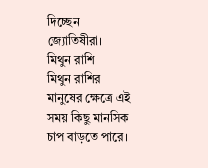দিচ্ছেন জ্যোতিষীরা।
মিথুন রাশি
মিথুন রাশির মানুষের ক্ষেত্রে এই সময় কিছু মানসিক চাপ বাড়তে পারে।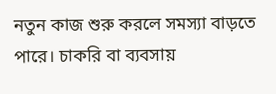নতুন কাজ শুরু করলে সমস্যা বাড়তে পারে। চাকরি বা ব্যবসায়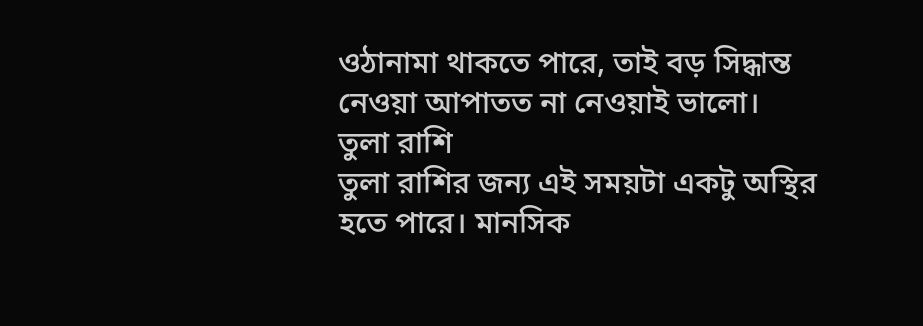ওঠানামা থাকতে পারে, তাই বড় সিদ্ধান্ত নেওয়া আপাতত না নেওয়াই ভালো।
তুলা রাশি
তুলা রাশির জন্য এই সময়টা একটু অস্থির হতে পারে। মানসিক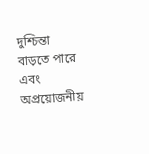দুশ্চিন্তা বাড়তে পারে এবং অপ্রয়োজনীয়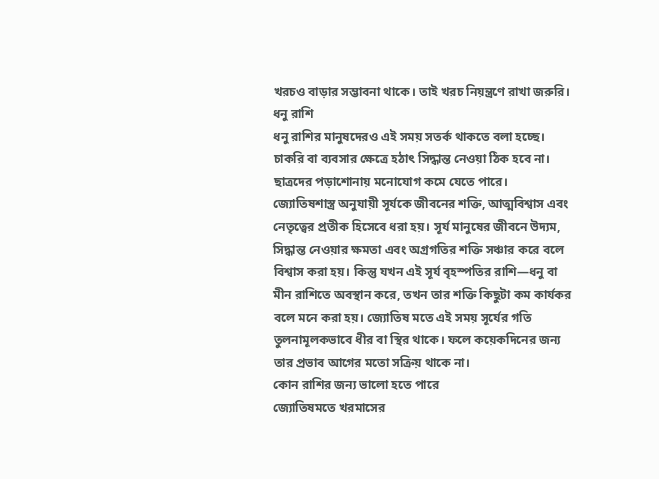খরচও বাড়ার সম্ভাবনা থাকে। তাই খরচ নিয়ন্ত্রণে রাখা জরুরি।
ধনু রাশি
ধনু রাশির মানুষদেরও এই সময় সতর্ক থাকতে বলা হচ্ছে। চাকরি বা ব্যবসার ক্ষেত্রে হঠাৎ সিদ্ধান্ত নেওয়া ঠিক হবে না। ছাত্রদের পড়াশোনায় মনোযোগ কমে যেতে পারে।
জ্যোতিষশাস্ত্র অনুযায়ী সূর্যকে জীবনের শক্তি, আত্মবিশ্বাস এবং নেতৃত্বের প্রতীক হিসেবে ধরা হয়। সূর্য মানুষের জীবনে উদ্যম, সিদ্ধান্ত নেওয়ার ক্ষমতা এবং অগ্রগতির শক্তি সঞ্চার করে বলে বিশ্বাস করা হয়। কিন্তু যখন এই সূর্য বৃহস্পতির রাশি—ধনু বা মীন রাশিতে অবস্থান করে, তখন তার শক্তি কিছুটা কম কার্যকর বলে মনে করা হয়। জ্যোতিষ মতে এই সময় সূর্যের গতি তুলনামূলকভাবে ধীর বা স্থির থাকে। ফলে কয়েকদিনের জন্য তার প্রভাব আগের মতো সক্রিয় থাকে না।
কোন রাশির জন্য ভালো হতে পারে
জ্যোতিষমতে খরমাসের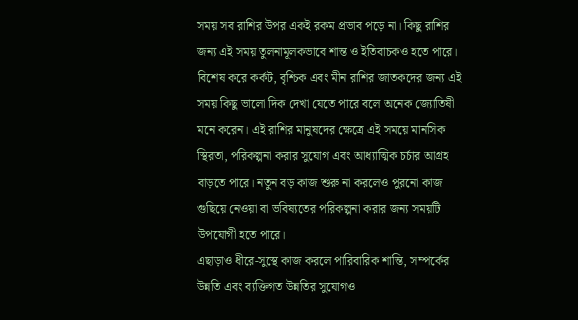সময় সব রাশির উপর একই রকম প্রভাব পড়ে না। কিছু রাশির জন্য এই সময় তুলনামূলকভাবে শান্ত ও ইতিবাচকও হতে পারে। বিশেষ করে কর্কট, বৃশ্চিক এবং মীন রাশির জাতকদের জন্য এই সময় কিছু ভালো দিক দেখা যেতে পারে বলে অনেক জ্যোতিষী মনে করেন। এই রাশির মানুষদের ক্ষেত্রে এই সময়ে মানসিক স্থিরতা, পরিকল্পনা করার সুযোগ এবং আধ্যাত্মিক চর্চার আগ্রহ বাড়তে পারে। নতুন বড় কাজ শুরু না করলেও পুরনো কাজ গুছিয়ে নেওয়া বা ভবিষ্যতের পরিকল্পনা করার জন্য সময়টি উপযোগী হতে পারে।
এছাড়াও ধীরে-সুস্থে কাজ করলে পারিবারিক শান্তি, সম্পর্কের উন্নতি এবং ব্যক্তিগত উন্নতির সুযোগও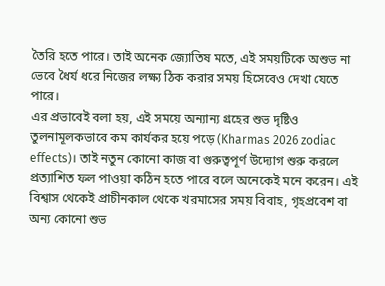তৈরি হতে পারে। তাই অনেক জ্যোতিষ মতে, এই সময়টিকে অশুভ না ভেবে ধৈর্য ধরে নিজের লক্ষ্য ঠিক করার সময় হিসেবেও দেখা যেতে পারে।
এর প্রভাবেই বলা হয়, এই সময়ে অন্যান্য গ্রহের শুভ দৃষ্টিও তুলনামূলকভাবে কম কার্যকর হয়ে পড়ে (Kharmas 2026 zodiac effects)। তাই নতুন কোনো কাজ বা গুরুত্বপূর্ণ উদ্যোগ শুরু করলে প্রত্যাশিত ফল পাওয়া কঠিন হতে পারে বলে অনেকেই মনে করেন। এই বিশ্বাস থেকেই প্রাচীনকাল থেকে খরমাসের সময় বিবাহ, গৃহপ্রবেশ বা অন্য কোনো শুভ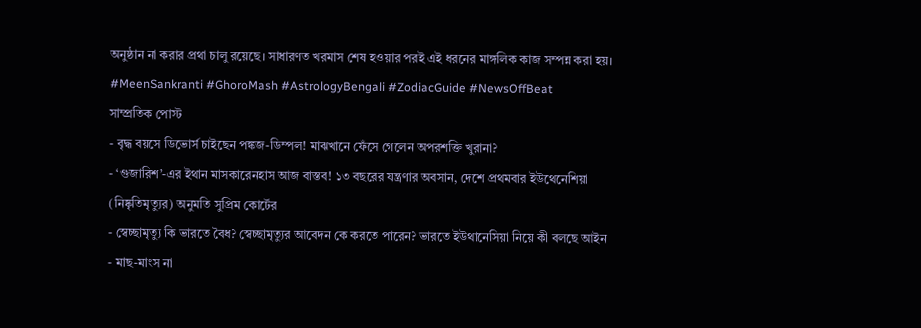অনুষ্ঠান না করার প্রথা চালু রয়েছে। সাধারণত খরমাস শেষ হওয়ার পরই এই ধরনের মাঙ্গলিক কাজ সম্পন্ন করা হয়।
#MeenSankranti #GhoroMash #AstrologyBengali #ZodiacGuide #NewsOffBeat
সাম্প্রতিক পোস্ট
- বৃদ্ধ বয়সে ডিভোর্স চাইছেন পঙ্কজ-ডিম্পল! মাঝখানে ফেঁসে গেলেন অপরশক্তি খুরানা?
- ‘গুজারিশ’-এর ইথান মাসকারেনহাস আজ বাস্তব! ১৩ বছরের যন্ত্রণার অবসান, দেশে প্রথমবার ইউথেনেশিয়া (নিষ্কৃতিমৃত্যুর) অনুমতি সুপ্রিম কোর্টের
- স্বেচ্ছামৃত্যু কি ভারতে বৈধ? স্বেচ্ছামৃত্যুর আবেদন কে করতে পারেন? ভারতে ইউথানেসিয়া নিয়ে কী বলছে আইন
- মাছ-মাংস না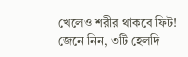খেলেও শরীর থাকবে ফিট! জেনে নিন, ৩টি হেলদি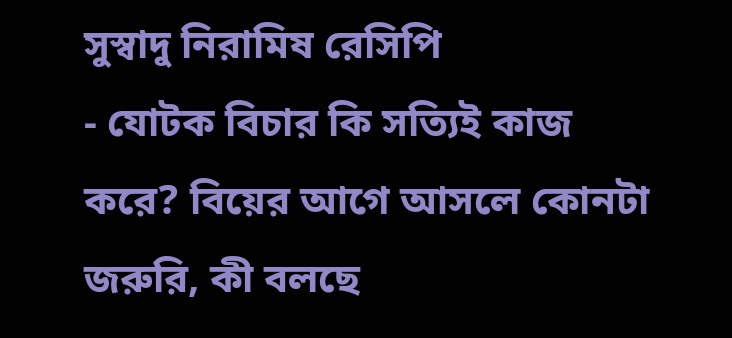সুস্বাদু নিরামিষ রেসিপি
- যোটক বিচার কি সত্যিই কাজ করে? বিয়ের আগে আসলে কোনটা জরুরি, কী বলছে